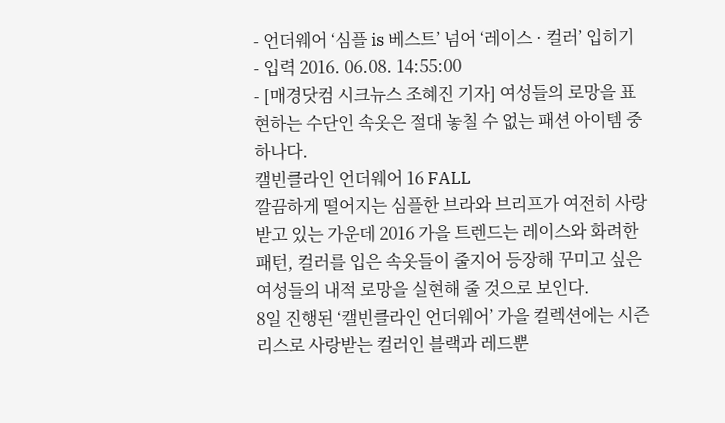- 언더웨어 ‘심플 is 베스트’ 넘어 ‘레이스 · 컬러’ 입히기
- 입력 2016. 06.08. 14:55:00
- [매경닷컴 시크뉴스 조혜진 기자] 여성들의 로망을 표현하는 수단인 속옷은 절대 놓칠 수 없는 패션 아이템 중 하나다.
캘빈클라인 언더웨어 16 FALL
깔끔하게 떨어지는 심플한 브라와 브리프가 여전히 사랑받고 있는 가운데 2016 가을 트렌드는 레이스와 화려한 패턴, 컬러를 입은 속옷들이 줄지어 등장해 꾸미고 싶은 여성들의 내적 로망을 실현해 줄 것으로 보인다.
8일 진행된 ‘캘빈클라인 언더웨어’ 가을 컬렉션에는 시즌리스로 사랑받는 컬러인 블랙과 레드뿐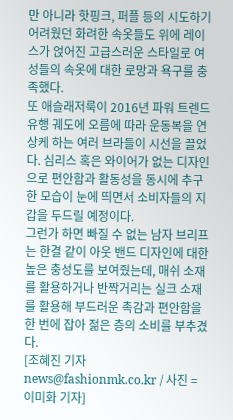만 아니라 핫핑크, 퍼플 등의 시도하기 어려웠던 화려한 속옷들도 위에 레이스가 얹어진 고급스러운 스타일로 여성들의 속옷에 대한 로망과 욕구를 충족했다.
또 애슬래저룩이 2016년 파워 트렌드 유행 궤도에 오름에 따라 운동복을 연상케 하는 여러 브라들이 시선을 끌었다. 심리스 혹은 와이어가 없는 디자인으로 편안함과 활동성을 동시에 추구한 모습이 눈에 띄면서 소비자들의 지갑을 두드릴 예정이다.
그런가 하면 빠질 수 없는 남자 브리프는 한결 같이 아웃 밴드 디자인에 대한 높은 충성도를 보여줬는데, 매쉬 소재를 활용하거나 반짝거리는 실크 소재를 활용해 부드러운 촉감과 편안함을 한 번에 잡아 젊은 층의 소비를 부추겼다.
[조혜진 기자 news@fashionmk.co.kr / 사진 = 이미화 기자]